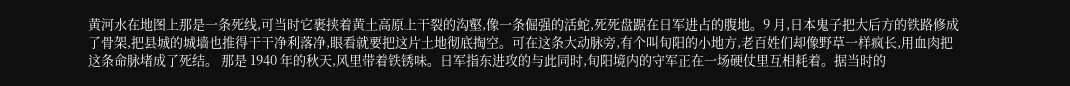黄河水在地图上那是一条死线,可当时它裹挟着黄土高原上干裂的沟壑,像一条倔强的活蛇,死死盘踞在日军进占的腹地。9 月,日本鬼子把大后方的铁路修成了骨架,把县城的城墙也推得干干净利落净,眼看就要把这片土地彻底掏空。可在这条大动脉旁,有个叫旬阳的小地方,老百姓们却像野草一样疯长,用血肉把这条命脉堵成了死结。 那是 1940 年的秋天,风里带着铁锈味。日军指东进攻的与此同时,旬阳境内的守军正在一场硬仗里互相耗着。据当时的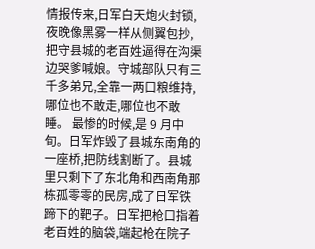情报传来,日军白天炮火封锁,夜晚像黑雾一样从侧翼包抄,把守县城的老百姓逼得在沟渠边哭爹喊娘。守城部队只有三千多弟兄,全靠一两口粮维持,哪位也不敢走,哪位也不敢睡。 最惨的时候,是 9 月中旬。日军炸毁了县城东南角的一座桥,把防线割断了。县城里只剩下了东北角和西南角那栋孤零零的民房,成了日军铁蹄下的靶子。日军把枪口指着老百姓的脑袋,端起枪在院子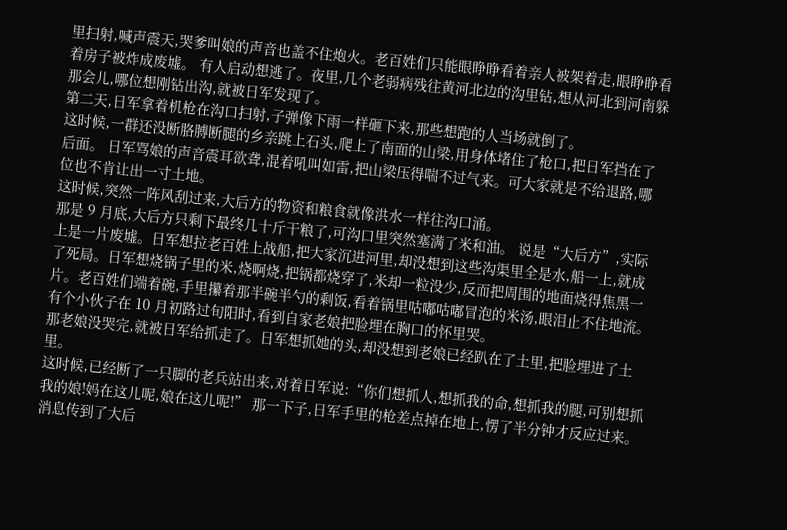里扫射,喊声震天,哭爹叫娘的声音也盖不住炮火。老百姓们只能眼睁睁看着亲人被架着走,眼睁睁看着房子被炸成废墟。 有人启动想逃了。夜里,几个老弱病残往黄河北边的沟里钻,想从河北到河南躲那会儿,哪位想刚钻出沟,就被日军发现了。
第二天,日军拿着机枪在沟口扫射,子弹像下雨一样砸下来,那些想跑的人当场就倒了。
这时候,一群还没断胳膊断腿的乡亲跳上石头,爬上了南面的山梁,用身体堵住了枪口,把日军挡在了后面。 日军骂娘的声音震耳欲聋,混着吼叫如雷,把山梁压得喘不过气来。可大家就是不给退路,哪位也不肯让出一寸土地。
这时候,突然一阵风刮过来,大后方的物资和粮食就像洪水一样往沟口涌。
那是 9 月底,大后方只剩下最终几十斤干粮了,可沟口里突然塞满了米和油。 说是“大后方”,实际上是一片废墟。日军想拉老百姓上战船,把大家沉进河里,却没想到这些沟渠里全是水,船一上,就成了死局。日军想烧锅子里的米,烧啊烧,把锅都烧穿了,米却一粒没少,反而把周围的地面烧得焦黑一片。老百姓们端着碗,手里攥着那半碗半勺的剩饭,看着锅里咕嘟咕嘟冒泡的米汤,眼泪止不住地流。 有个小伙子在 10 月初路过旬阳时,看到自家老娘把脸埋在胸口的怀里哭。
那老娘没哭完,就被日军给抓走了。日军想抓她的头,却没想到老娘已经趴在了土里,把脸埋进了土里。
这时候,已经断了一只脚的老兵站出来,对着日军说:“你们想抓人,想抓我的命,想抓我的腿,可别想抓我的娘!妈在这儿呢,娘在这儿呢!” 那一下子,日军手里的枪差点掉在地上,愣了半分钟才反应过来。 消息传到了大后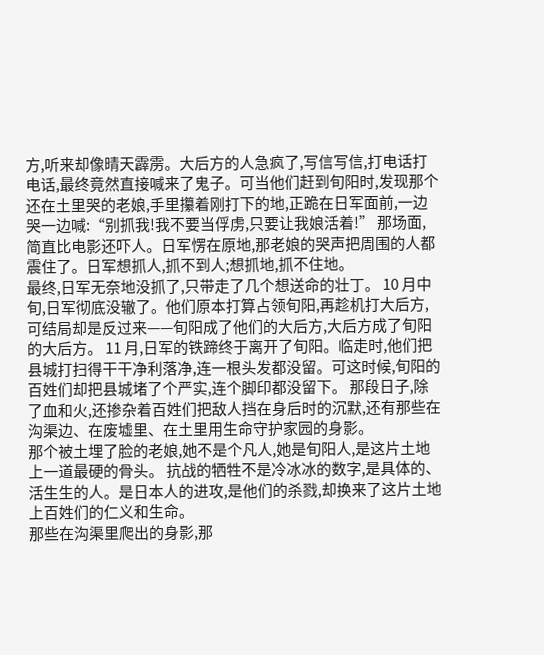方,听来却像晴天霹雳。大后方的人急疯了,写信写信,打电话打电话,最终竟然直接喊来了鬼子。可当他们赶到旬阳时,发现那个还在土里哭的老娘,手里攥着刚打下的地,正跪在日军面前,一边哭一边喊:“别抓我!我不要当俘虏,只要让我娘活着!” 那场面,简直比电影还吓人。日军愣在原地,那老娘的哭声把周围的人都震住了。日军想抓人,抓不到人;想抓地,抓不住地。
最终,日军无奈地没抓了,只带走了几个想送命的壮丁。 10 月中旬,日军彻底没辙了。他们原本打算占领旬阳,再趁机打大后方,可结局却是反过来——旬阳成了他们的大后方,大后方成了旬阳的大后方。 11 月,日军的铁蹄终于离开了旬阳。临走时,他们把县城打扫得干干净利落净,连一根头发都没留。可这时候,旬阳的百姓们却把县城堵了个严实,连个脚印都没留下。 那段日子,除了血和火,还掺杂着百姓们把敌人挡在身后时的沉默,还有那些在沟渠边、在废墟里、在土里用生命守护家园的身影。
那个被土埋了脸的老娘,她不是个凡人,她是旬阳人,是这片土地上一道最硬的骨头。 抗战的牺牲不是冷冰冰的数字,是具体的、活生生的人。是日本人的进攻,是他们的杀戮,却换来了这片土地上百姓们的仁义和生命。
那些在沟渠里爬出的身影,那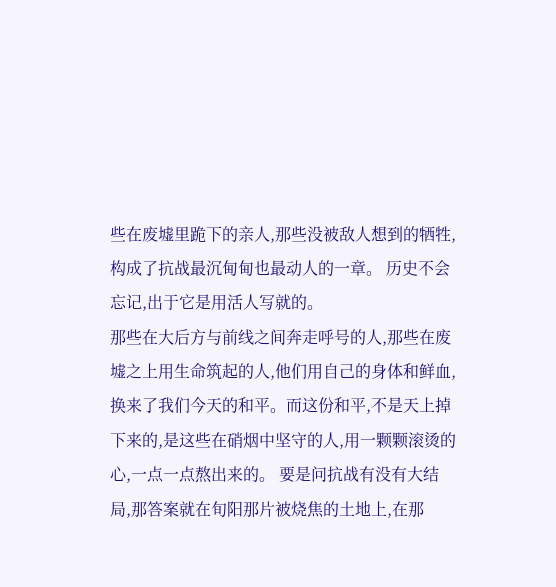些在废墟里跪下的亲人,那些没被敌人想到的牺牲,构成了抗战最沉甸甸也最动人的一章。 历史不会忘记,出于它是用活人写就的。
那些在大后方与前线之间奔走呼号的人,那些在废墟之上用生命筑起的人,他们用自己的身体和鲜血,换来了我们今天的和平。而这份和平,不是天上掉下来的,是这些在硝烟中坚守的人,用一颗颗滚烫的心,一点一点熬出来的。 要是问抗战有没有大结局,那答案就在旬阳那片被烧焦的土地上,在那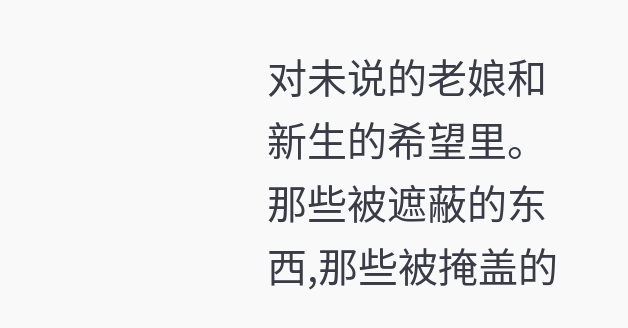对未说的老娘和新生的希望里。
那些被遮蔽的东西,那些被掩盖的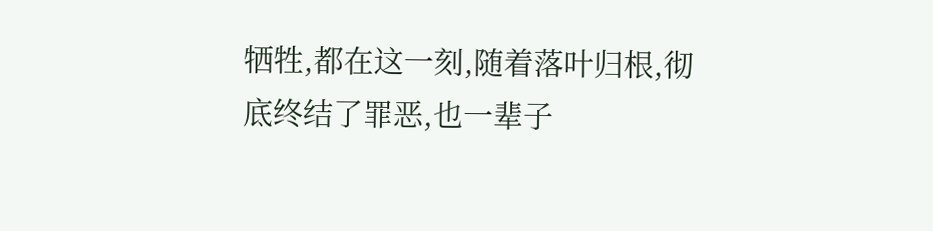牺牲,都在这一刻,随着落叶归根,彻底终结了罪恶,也一辈子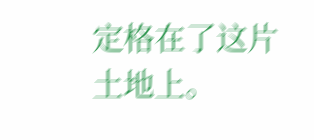定格在了这片土地上。